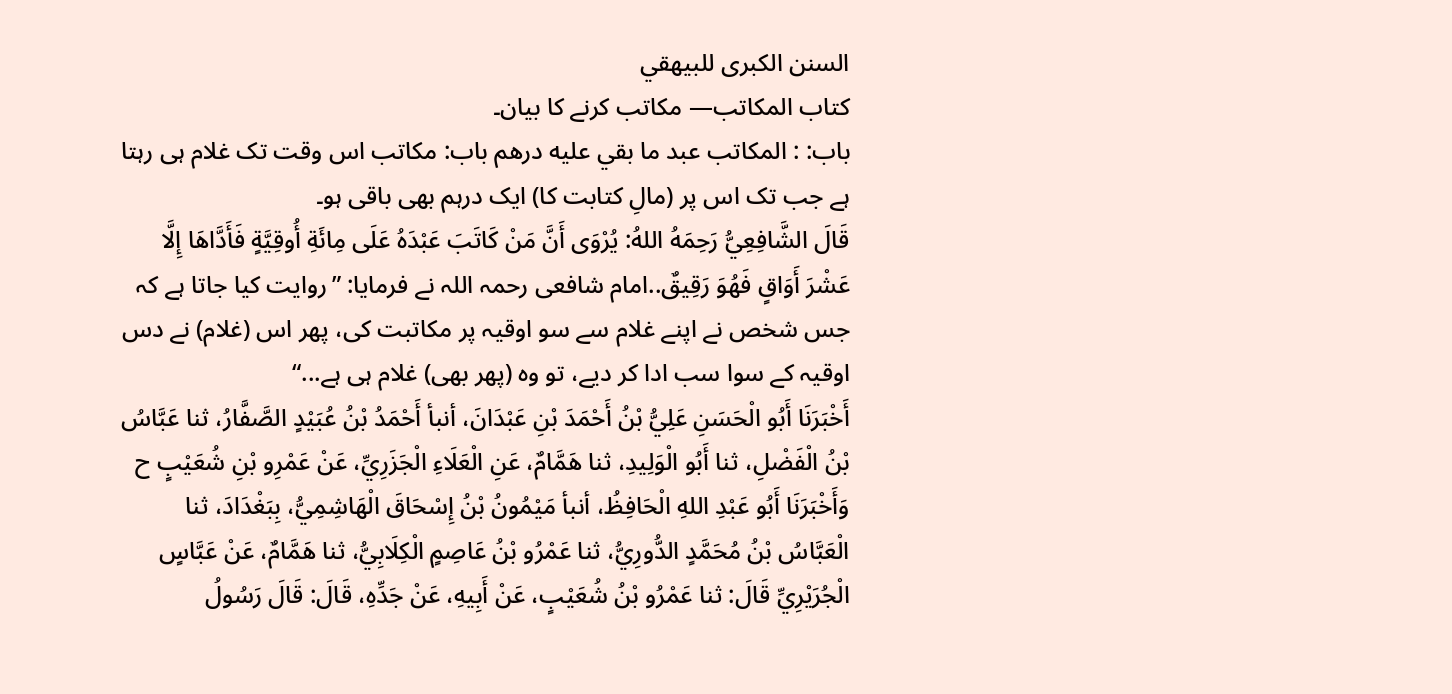السنن الكبرى للبيهقي
كتاب المكاتب— مکاتب کرنے کا بیان۔
باب: : المكاتب عبد ما بقي عليه درهم باب: مکاتب اس وقت تک غلام ہی رہتا ہے جب تک اس پر (مالِ کتابت کا) ایک درہم بھی باقی ہو۔
قَالَ الشَّافِعِيُّ رَحِمَهُ اللهُ: يُرْوَى أَنَّ مَنْ كَاتَبَ عَبْدَهُ عَلَى مِائَةِ أُوقِيَّةٍ فَأَدَّاهَا إِلَّا عَشْرَ أَوَاقٍ فَهُوَ رَقِيقٌ..امام شافعی رحمہ اللہ نے فرمایا: ”روایت کیا جاتا ہے کہ جس شخص نے اپنے غلام سے سو اوقیہ پر مکاتبت کی، پھر اس (غلام) نے دس اوقیہ کے سوا سب ادا کر دیے، تو وہ (پھر بھی) غلام ہی ہے...“
أَخْبَرَنَا أَبُو الْحَسَنِ عَلِيُّ بْنُ أَحْمَدَ بْنِ عَبْدَانَ، أنبأ أَحْمَدُ بْنُ عُبَيْدٍ الصَّفَّارُ، ثنا عَبَّاسُ بْنُ الْفَضْلِ، ثنا أَبُو الْوَلِيدِ، ثنا هَمَّامٌ، عَنِ الْعَلَاءِ الْجَزَرِيِّ، عَنْ عَمْرِو بْنِ شُعَيْبٍ ح وَأَخْبَرَنَا أَبُو عَبْدِ اللهِ الْحَافِظُ، أنبأ مَيْمُونُ بْنُ إِسْحَاقَ الْهَاشِمِيُّ، بِبَغْدَادَ، ثنا الْعَبَّاسُ بْنُ مُحَمَّدٍ الدُّورِيُّ، ثنا عَمْرُو بْنُ عَاصِمٍ الْكِلَابِيُّ، ثنا هَمَّامٌ، عَنْ عَبَّاسٍ الْجُرَيْرِيِّ قَالَ: ثنا عَمْرُو بْنُ شُعَيْبٍ، عَنْ أَبِيهِ، عَنْ جَدِّهِ، قَالَ: قَالَ رَسُولُ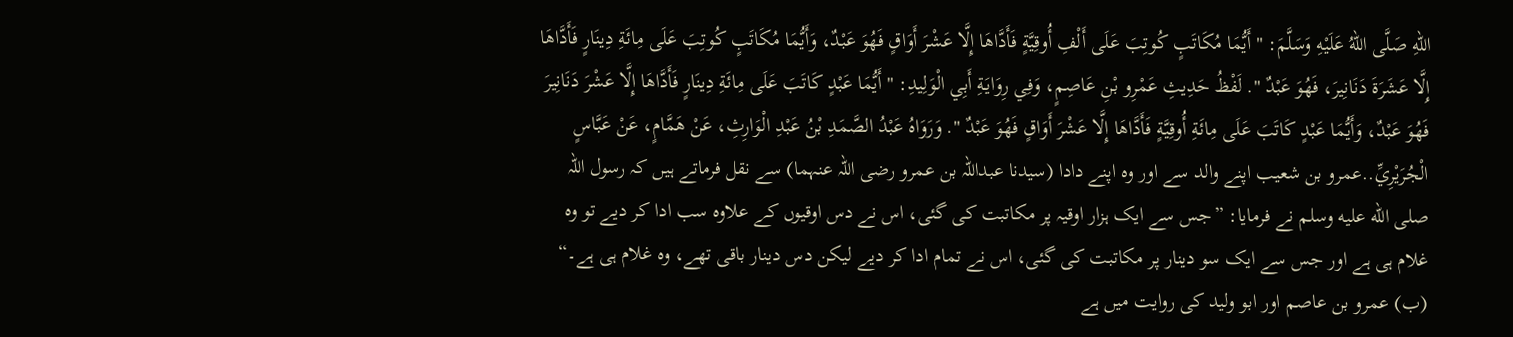اللهِ صَلَّى اللهُ عَلَيْهِ وَسَلَّمَ: " أَيُّمَا مُكَاتَبٍ كُوتِبَ عَلَى أَلْفِ أُوقِيَّةٍ فَأَدَّاهَا إِلَّا عَشْرَ أَوَاقٍ فَهُوَ عَبْدٌ، وَأَيُّمَا مُكَاتَبٍ كُوتِبَ عَلَى مِائَةِ دِينَارٍ فَأَدَّاهَا إِلَّا عَشَرَةَ دَنَانِيرَ، فَهُوَ عَبْدٌ ". لَفْظُ حَدِيثِ عَمْرِو بْنِ عَاصِمٍ، وَفِي رِوَايَةِ أَبِي الْوَلِيدِ: " أَيُّمَا عَبْدٍ كَاتَبَ عَلَى مِائَةِ دِينَارٍ فَأَدَّاهَا إِلَّا عَشْرَ دَنَانِيرَ فَهُوَ عَبْدٌ، وَأَيُّمَا عَبْدٍ كَاتَبَ عَلَى مِائَةِ أُوقِيَّةٍ فَأَدَّاهَا إِلَّا عَشْرَ أَوَاقٍ فَهُوَ عَبْدٌ ". وَرَوَاهُ عَبْدُ الصَّمَدِ بْنُ عَبْدِ الْوَارِثِ، عَنْ هَمَّامٍ، عَنْ عَبَّاسٍ الْجُرَيْرِيِّ..عمرو بن شعیب اپنے والد سے اور وہ اپنے دادا (سیدنا عبداللہ بن عمرو رضی اللہ عنہما) سے نقل فرماتے ہیں کہ رسول اللہ صلى الله عليه وسلم نے فرمایا: ”جس سے ایک ہزار اوقیہ پر مکاتبت کی گئی، اس نے دس اوقیوں کے علاوہ سب ادا کر دیے تو وہ غلام ہی ہے اور جس سے ایک سو دینار پر مکاتبت کی گئی، اس نے تمام ادا کر دیے لیکن دس دینار باقی تھے، وہ غلام ہی ہے۔“
(ب) عمرو بن عاصم اور ابو ولید کی روایت میں ہے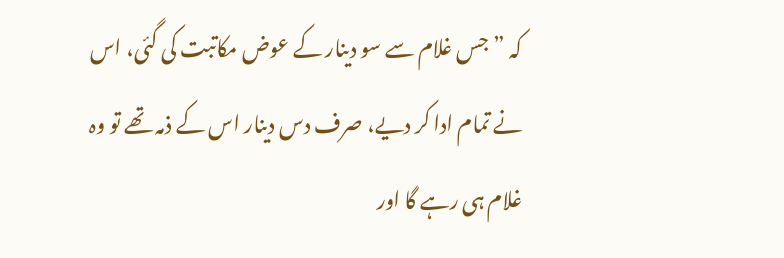کہ ”جس غلام سے سو دینار کے عوض مکاتبت کی گئی، اس نے تمام ادا کر دیے، صرف دس دینار اس کے ذمہ تھے تو وہ غلام ہی رہے گا اور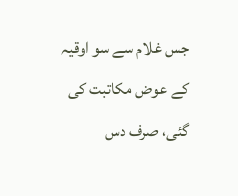جس غلام سے سو اوقیہ کے عوض مکاتبت کی گئی، صرف دس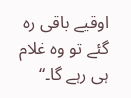اوقیے باقی رہ گئے تو وہ غلام ہی رہے گا۔“